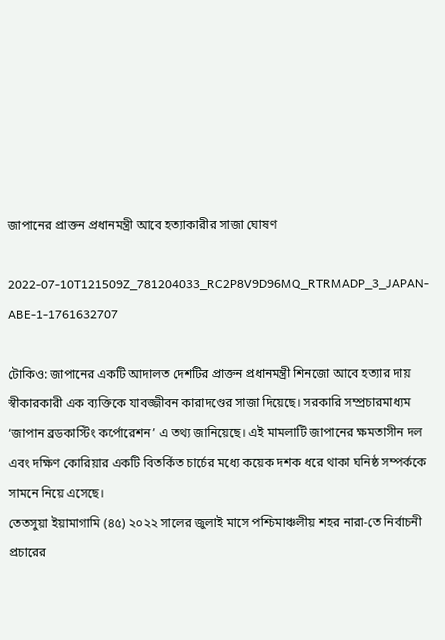জাপানের প্রাক্তন প্রধানমন্ত্রী আবে হত্যাকারীর সাজা ঘোষণ

2022-07-10T121509Z_781204033_RC2P8V9D96MQ_RTRMADP_3_JAPAN-ABE-1-1761632707

টোকিও: জাপানের একটি আদালত দেশটির প্রাক্তন প্রধানমন্ত্রী শিনজো আবে হত্যার দায় স্বীকারকারী এক ব্যক্তিকে যাবজ্জীবন কারাদণ্ডের সাজা দিয়েছে। সরকারি সম্প্রচারমাধ্যম ‘জাপান ব্রডকাস্টিং কর্পোরেশন’ এ তথ্য জানিয়েছে। এই মামলাটি জাপানের ক্ষমতাসীন দল এবং দক্ষিণ কোরিয়ার একটি বিতর্কিত চার্চের মধ্যে কয়েক দশক ধরে থাকা ঘনিষ্ঠ সম্পর্ককে সামনে নিয়ে এসেছে।
তেতসুয়া ইয়ামাগামি (৪৫) ২০২২ সালের জুলাই মাসে পশ্চিমাঞ্চলীয় শহর নারা-তে নির্বাচনী প্রচারের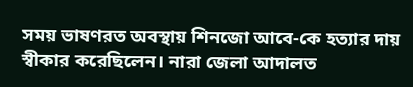সময় ভাষণরত অবস্থায় শিনজো আবে-কে হত্যার দায় স্বীকার করেছিলেন। নারা জেলা আদালত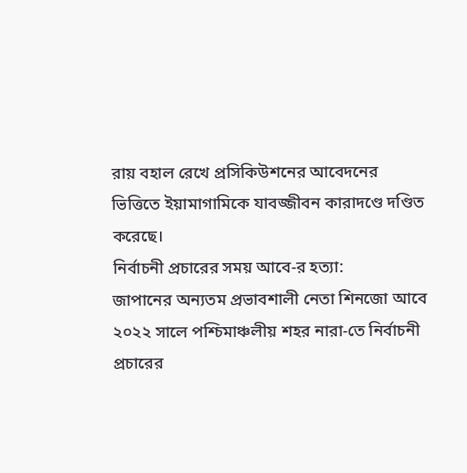রায় বহাল রেখে প্রসিকিউশনের আবেদনের ভিত্তিতে ইয়ামাগামিকে যাবজ্জীবন কারাদণ্ডে দণ্ডিত করেছে।
নির্বাচনী প্রচারের সময় আবে-র হত্যা:
জাপানের অন্যতম প্রভাবশালী নেতা শিনজো আবে ২০২২ সালে পশ্চিমাঞ্চলীয় শহর নারা-তে নির্বাচনী প্রচারের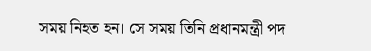সময় নিহত হন। সে সময় তিনি প্রধানমন্ত্রী পদ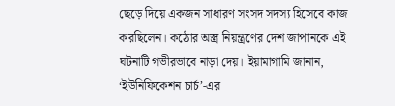ছেড়ে দিয়ে একজন সাধারণ সংসদ সদস্য হিসেবে কাজ করছিলেন। কঠোর অস্ত্র নিয়ন্ত্রণের দেশ জাপানকে এই ঘটনাটি গভীরভাবে নাড়া দেয়। ইয়ামাগামি জানান, ‘ইউনিফিকেশন চার্চ’-এর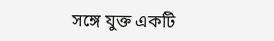সঙ্গে যুক্ত একটি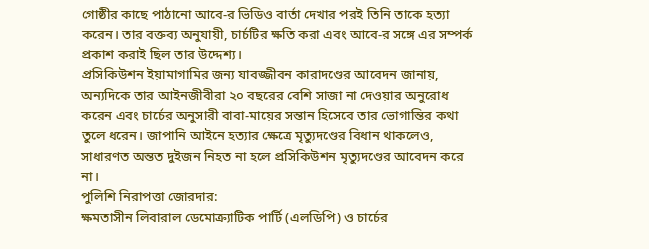গোষ্ঠীর কাছে পাঠানো আবে-র ভিডিও বার্তা দেখার পরই তিনি তাকে হত্যা করেন। তার বক্তব্য অনুযায়ী, চার্চটির ক্ষতি করা এবং আবে-র সঙ্গে এর সম্পর্ক প্রকাশ করাই ছিল তার উদ্দেশ্য।
প্রসিকিউশন ইয়ামাগামির জন্য যাবজ্জীবন কারাদণ্ডের আবেদন জানায়, অন্যদিকে তার আইনজীবীরা ২০ বছরের বেশি সাজা না দেওয়ার অনুরোধ করেন এবং চার্চের অনুসারী বাবা-মায়ের সন্তান হিসেবে তার ভোগান্তির কথা তুলে ধরেন। জাপানি আইনে হত্যার ক্ষেত্রে মৃত্যুদণ্ডের বিধান থাকলেও, সাধারণত অন্তত দুইজন নিহত না হলে প্রসিকিউশন মৃত্যুদণ্ডের আবেদন করে না।
পুলিশি নিরাপত্তা জোরদার:
ক্ষমতাসীন লিবারাল ডেমোক্র্যাটিক পার্টি (এলডিপি) ও চার্চের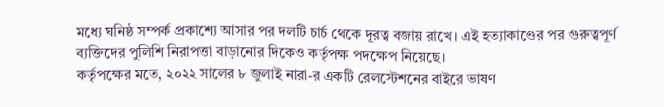মধ্যে ঘনিষ্ঠ সম্পর্ক প্রকাশ্যে আসার পর দলটি চার্চ থেকে দূরত্ব বজায় রাখে। এই হত্যাকাণ্ডের পর গুরুত্বপূর্ণ ব্যক্তিদের পুলিশি নিরাপত্তা বাড়ানোর দিকেও কর্তৃপক্ষ পদক্ষেপ নিয়েছে।
কর্তৃপক্ষের মতে, ২০২২ সালের ৮ জুলাই নারা-র একটি রেলস্টেশনের বাইরে ভাষণ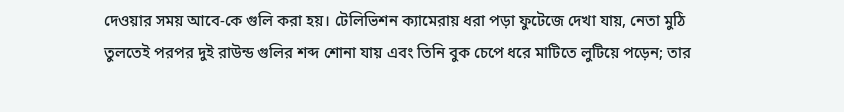দেওয়ার সময় আবে-কে গুলি করা হয়। টেলিভিশন ক্যামেরায় ধরা পড়া ফুটেজে দেখা যায়, নেতা মুঠি তুলতেই পরপর দুই রাউন্ড গুলির শব্দ শোনা যায় এবং তিনি বুক চেপে ধরে মাটিতে লুটিয়ে পড়েন; তার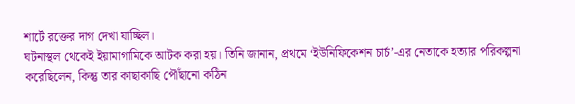শার্টে রক্তের দাগ দেখা যাচ্ছিল।
ঘটনাস্থল থেকেই ইয়ামাগামিকে আটক করা হয়। তিনি জানান, প্রথমে ‘ইউনিফিকেশন চার্চ’-এর নেতাকে হত্যার পরিকল্পনা করেছিলেন, কিন্তু তার কাছাকাছি পৌঁছানো কঠিন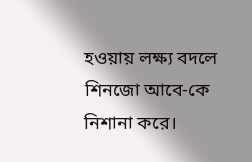হওয়ায় লক্ষ্য বদলে শিনজো আবে-কে নিশানা করে।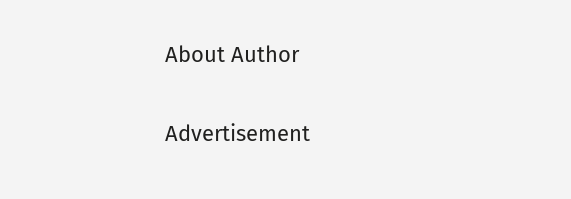About Author

Advertisement